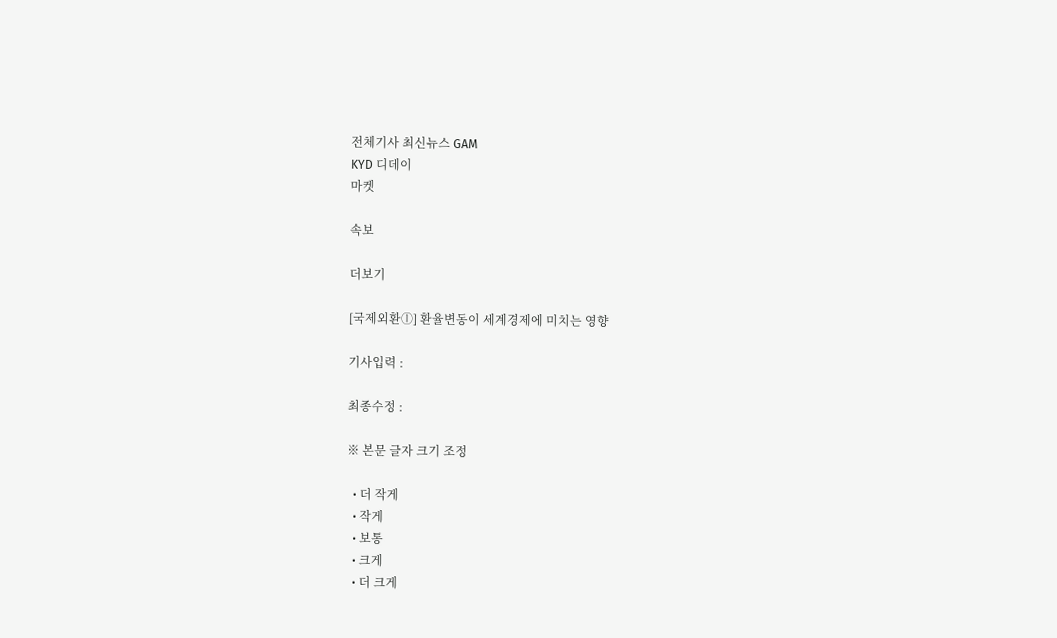전체기사 최신뉴스 GAM
KYD 디데이
마켓

속보

더보기

[국제외환ⓛ] 환율변동이 세계경제에 미치는 영향

기사입력 :

최종수정 :

※ 본문 글자 크기 조정

  • 더 작게
  • 작게
  • 보통
  • 크게
  • 더 크게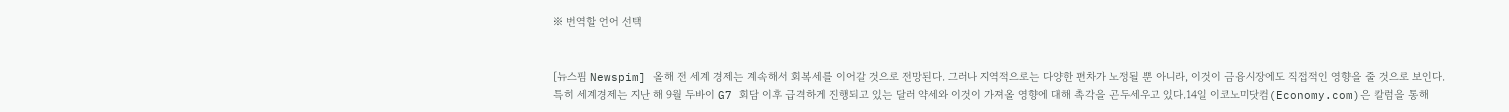※ 번역할 언어 선택


[뉴스핌 Newspim] 올해 전 세계 경제는 계속해서 회복세를 이어갈 것으로 전망된다. 그러나 지역적으로는 다양한 편차가 노정될 뿐 아니라, 이것이 금융시장에도 직접적인 영향을 줄 것으로 보인다.특히 세계경제는 지난 해 9월 두바이 G7 회담 이후 급격하게 진행되고 있는 달러 약세와 이것이 가져올 영향에 대해 촉각을 곤두세우고 있다.14일 이코노미닷컴(Economy.com)은 칼럼을 통해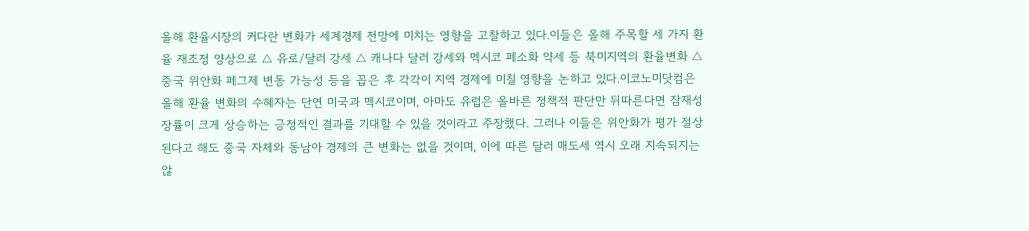올해 환율시장의 커다란 변화가 세계경제 전망에 미치는 영향을 고찰하고 있다.이들은 올해 주목할 세 가지 환율 재조정 양상으로 △ 유로/달러 강세 △ 캐나다 달러 강세와 멕시코 페소화 약세 등 북미지역의 환율변화 △ 중국 위안화 페그제 변동 가능성 등을 꼽은 후 각각이 지역 경제에 미칠 영향을 논하고 있다.이코노미닷컴은 올해 환율 변화의 수혜자는 단연 미국과 멕시코이며, 아마도 유럽은 올바른 정책적 판단만 뒤따른다면 잠재성장률이 크게 상승하는 긍정적인 결과를 기대할 수 있을 것이라고 주장했다. 그러나 이들은 위안화가 평가 절상된다고 해도 중국 자체와 동남아 경제의 큰 변화는 없을 것이며, 이에 따른 달러 매도세 역시 오래 지속되지는 않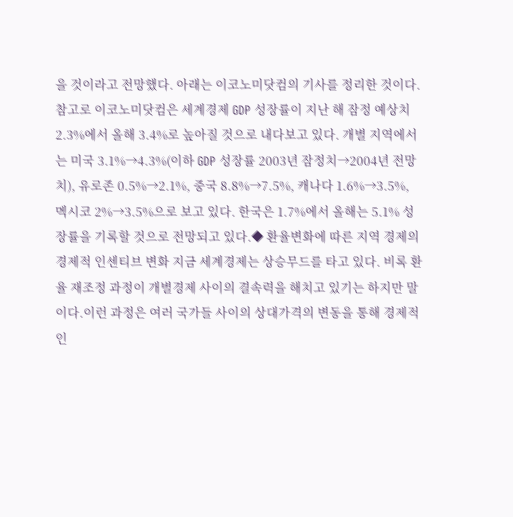을 것이라고 전망했다. 아래는 이코노미닷컴의 기사를 정리한 것이다.참고로 이코노미닷컴은 세계경제 GDP 성장률이 지난 해 잠정 예상치 2.3%에서 올해 3.4%로 높아질 것으로 내다보고 있다. 개별 지역에서는 미국 3.1%→4.3%(이하 GDP 성장률 2003년 잠정치→2004년 전망치), 유로존 0.5%→2.1%, 중국 8.8%→7.5%, 캐나다 1.6%→3.5%, 멕시코 2%→3.5%으로 보고 있다. 한국은 1.7%에서 올해는 5.1% 성장률을 기록할 것으로 전망되고 있다.◆ 환율변화에 따른 지역 경제의 경제적 인센티브 변화 지금 세계경제는 상승무드를 타고 있다. 비록 환율 재조정 과정이 개별경제 사이의 결속력을 해치고 있기는 하지만 말이다.이런 과정은 여러 국가들 사이의 상대가격의 변동을 통해 경제적 인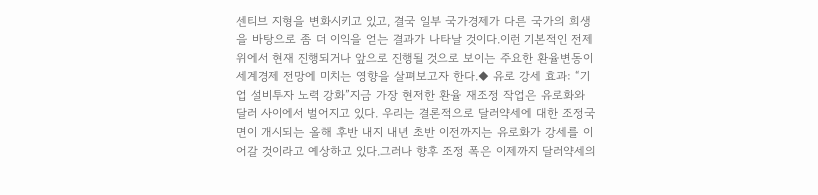센티브 지형을 변화시키고 있고, 결국 일부 국가경제가 다른 국가의 희생을 바탕으로 좀 더 이익을 얻는 결과가 나타날 것이다.이런 기본적인 전제 위에서 현재 진행되거나 앞으로 진행될 것으로 보이는 주요한 환율변동이 세계경제 전망에 미치는 영향을 살펴보고자 한다.◆ 유로 강세 효과: “기업 설비투자 노력 강화”지금 가장 현저한 환율 재조정 작업은 유로화와 달러 사이에서 벌어지고 있다. 우리는 결론적으로 달러약세에 대한 조정국면이 개시되는 올해 후반 내지 내년 초반 이전까지는 유로화가 강세를 이어갈 것이라고 예상하고 있다.그러나 향후 조정 폭은 이제까지 달러약세의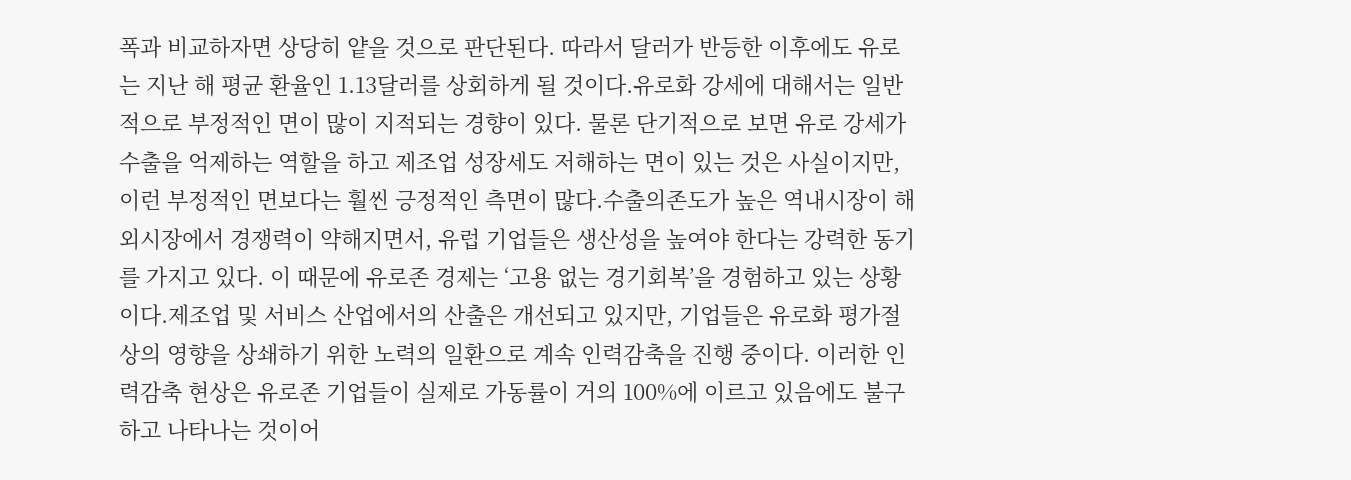폭과 비교하자면 상당히 얕을 것으로 판단된다. 따라서 달러가 반등한 이후에도 유로는 지난 해 평균 환율인 1.13달러를 상회하게 될 것이다.유로화 강세에 대해서는 일반적으로 부정적인 면이 많이 지적되는 경향이 있다. 물론 단기적으로 보면 유로 강세가 수출을 억제하는 역할을 하고 제조업 성장세도 저해하는 면이 있는 것은 사실이지만, 이런 부정적인 면보다는 훨씬 긍정적인 측면이 많다.수출의존도가 높은 역내시장이 해외시장에서 경쟁력이 약해지면서, 유럽 기업들은 생산성을 높여야 한다는 강력한 동기를 가지고 있다. 이 때문에 유로존 경제는 ‘고용 없는 경기회복’을 경험하고 있는 상황이다.제조업 및 서비스 산업에서의 산출은 개선되고 있지만, 기업들은 유로화 평가절상의 영향을 상쇄하기 위한 노력의 일환으로 계속 인력감축을 진행 중이다. 이러한 인력감축 현상은 유로존 기업들이 실제로 가동률이 거의 100%에 이르고 있음에도 불구하고 나타나는 것이어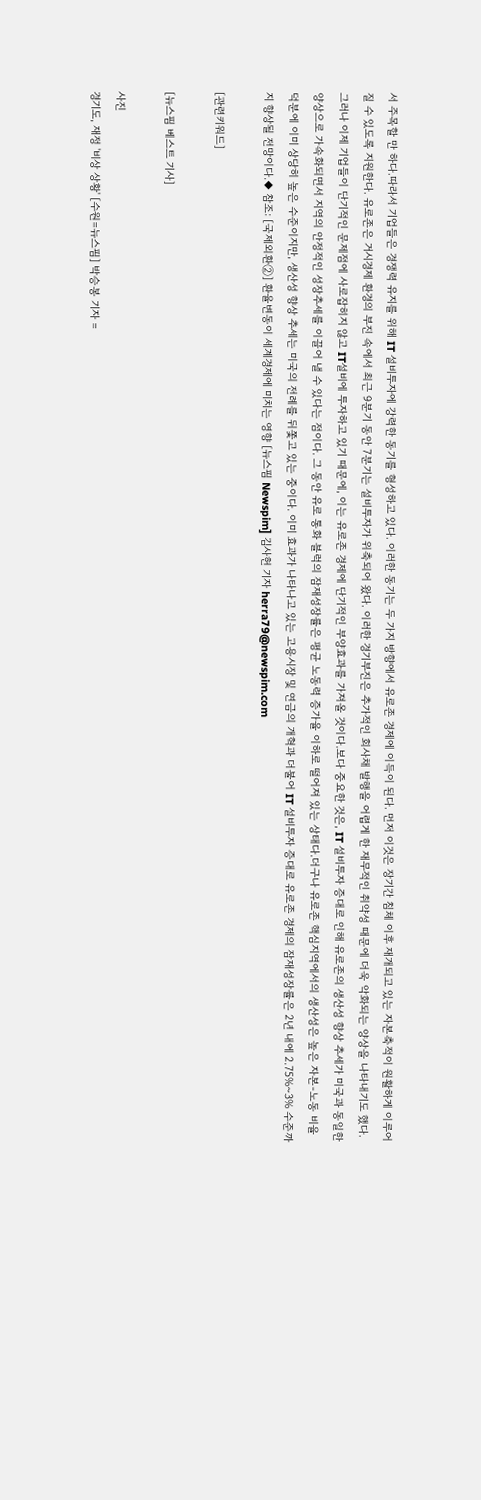서 주목할 만 하다.따라서 기업들은 경쟁력 유지를 위해 IT 설비투자에 강력한 동기를 형성하고 있다. 이러한 동기는 두 가지 방향에서 유로존 경제에 이득이 된다. 먼저 이것은 장기간 침체 이후 재개되고 있는 자본축적이 원활하게 이루어질 수 있도록 지원한다. 유로존은 거시경제 환경의 부진 속에서 최근 9분기 동안 7분기는 설비투자가 위축되어 왔다. 이러한 경기부진은 추가적인 회사채 발행을 어렵게 한 재무적인 취약성 때문에 더욱 악화되는 양상을 나타내기도 했다. 그러나 이제 기업들이 단기적인 문제점에 사로잡히지 않고 IT설비에 투자하고 있기 때문에, 이는 유로존 경제에 단기적인 부양효과를 가져올 것이다.보다 중요한 것은, IT 설비투자 증대로 인해 유로존의 생산성 향상 추세가 미국과 동일한 양상으로 가속화되면서 지역의 안정적인 성장추세를 이끌어 낼 수 있다는 점이다. 그 동안 유로 통화 블럭의 잠재성장률은 평균 노동력 증가율 이하로 떨어져 있는 상태다.더구나 유로존 핵심지역에서의 생산성은 높은 자본-노동 비율 덕분에 이미 상당히 높은 수준이지만, 생산성 향상 추세는 미국의 전례를 뒤쫓고 있는 중이다. 이미 효과가 나타나고 있는 고용시장 및 연금의 개혁과 더불어 IT 설비투자 증대로 유로존 경제의 잠재성장률은 2년 내에 2.75%~3% 수준까지 향상될 전망이다.◆ 참조: [국제외환②] 환율변동이 세계경제에 미치는 영향 [뉴스핌 Newspim] 김사헌 기자 herra79@newspim.com

[관련키워드]

[뉴스핌 베스트 기사]

사진
경기도, 재정 '비상 상황' [수원=뉴스핌] 박승봉 기자 =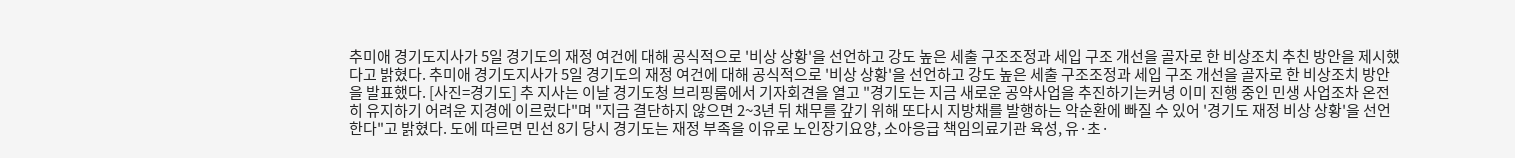추미애 경기도지사가 5일 경기도의 재정 여건에 대해 공식적으로 '비상 상황'을 선언하고 강도 높은 세출 구조조정과 세입 구조 개선을 골자로 한 비상조치 추친 방안을 제시했다고 밝혔다. 추미애 경기도지사가 5일 경기도의 재정 여건에 대해 공식적으로 '비상 상황'을 선언하고 강도 높은 세출 구조조정과 세입 구조 개선을 골자로 한 비상조치 방안을 발표했다. [사진=경기도] 추 지사는 이날 경기도청 브리핑룸에서 기자회견을 열고 "경기도는 지금 새로운 공약사업을 추진하기는커녕 이미 진행 중인 민생 사업조차 온전히 유지하기 어려운 지경에 이르렀다"며 "지금 결단하지 않으면 2~3년 뒤 채무를 갚기 위해 또다시 지방채를 발행하는 악순환에 빠질 수 있어 '경기도 재정 비상 상황'을 선언한다"고 밝혔다. 도에 따르면 민선 8기 당시 경기도는 재정 부족을 이유로 노인장기요양, 소아응급 책임의료기관 육성, 유·초·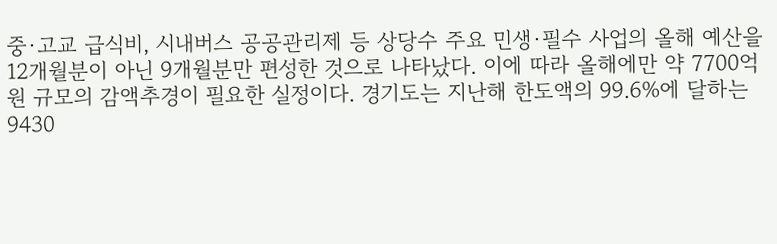중·고교 급식비, 시내버스 공공관리제 등 상당수 주요 민생·필수 사업의 올해 예산을 12개월분이 아닌 9개월분만 편성한 것으로 나타났다. 이에 따라 올해에만 약 7700억 원 규모의 감액추경이 필요한 실정이다. 경기도는 지난해 한도액의 99.6%에 달하는 9430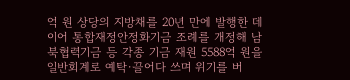억 원 상당의 지방채를 20년 만에 발행한 데 이어 통합재정안정화기금 조례를 개정해 남북협력기금 등 각종 기금 재원 5588억 원을 일반회계로 예탁·끌어다 쓰며 위기를 버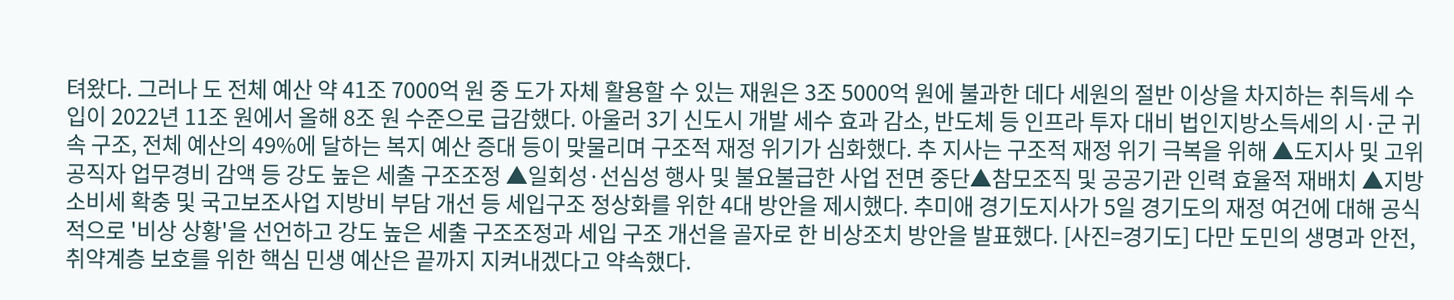텨왔다. 그러나 도 전체 예산 약 41조 7000억 원 중 도가 자체 활용할 수 있는 재원은 3조 5000억 원에 불과한 데다 세원의 절반 이상을 차지하는 취득세 수입이 2022년 11조 원에서 올해 8조 원 수준으로 급감했다. 아울러 3기 신도시 개발 세수 효과 감소, 반도체 등 인프라 투자 대비 법인지방소득세의 시·군 귀속 구조, 전체 예산의 49%에 달하는 복지 예산 증대 등이 맞물리며 구조적 재정 위기가 심화했다. 추 지사는 구조적 재정 위기 극복을 위해 ▲도지사 및 고위공직자 업무경비 감액 등 강도 높은 세출 구조조정 ▲일회성·선심성 행사 및 불요불급한 사업 전면 중단▲참모조직 및 공공기관 인력 효율적 재배치 ▲지방소비세 확충 및 국고보조사업 지방비 부담 개선 등 세입구조 정상화를 위한 4대 방안을 제시했다. 추미애 경기도지사가 5일 경기도의 재정 여건에 대해 공식적으로 '비상 상황'을 선언하고 강도 높은 세출 구조조정과 세입 구조 개선을 골자로 한 비상조치 방안을 발표했다. [사진=경기도] 다만 도민의 생명과 안전, 취약계층 보호를 위한 핵심 민생 예산은 끝까지 지켜내겠다고 약속했다.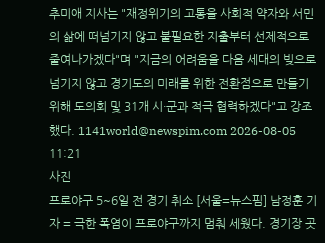추미애 지사는 "재정위기의 고통을 사회적 약자와 서민의 삶에 떠넘기지 않고 불필요한 지출부터 선제적으로 줄여나가겠다"며 "지금의 어려움을 다음 세대의 빚으로 넘기지 않고 경기도의 미래를 위한 전환점으로 만들기 위해 도의회 및 31개 시·군과 적극 협력하겠다"고 강조했다. 1141world@newspim.com 2026-08-05 11:21
사진
프로야구 5~6일 전 경기 취소 [서울=뉴스핌] 남정훈 기자 = 극한 폭염이 프로야구까지 멈춰 세웠다. 경기장 곳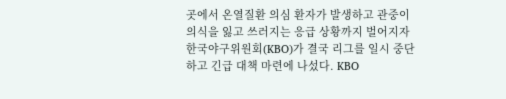곳에서 온열질환 의심 환자가 발생하고 관중이 의식을 잃고 쓰러지는 응급 상황까지 벌어지자 한국야구위원회(KBO)가 결국 리그를 일시 중단하고 긴급 대책 마련에 나섰다. KBO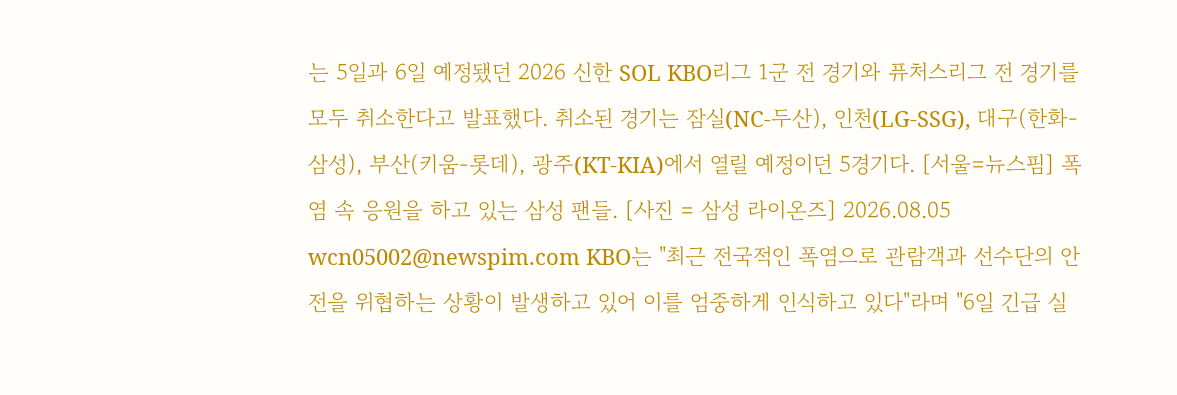는 5일과 6일 예정됐던 2026 신한 SOL KBO리그 1군 전 경기와 퓨처스리그 전 경기를 모두 취소한다고 발표했다. 취소된 경기는 잠실(NC-두산), 인천(LG-SSG), 대구(한화-삼성), 부산(키움-롯데), 광주(KT-KIA)에서 열릴 예정이던 5경기다. [서울=뉴스핌] 폭염 속 응원을 하고 있는 삼성 팬들. [사진 = 삼성 라이온즈] 2026.08.05 wcn05002@newspim.com KBO는 "최근 전국적인 폭염으로 관람객과 선수단의 안전을 위협하는 상황이 발생하고 있어 이를 엄중하게 인식하고 있다"라며 "6일 긴급 실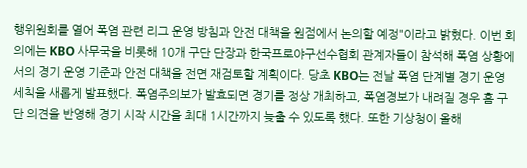행위원회를 열어 폭염 관련 리그 운영 방침과 안전 대책을 원점에서 논의할 예정"이라고 밝혔다. 이번 회의에는 KBO 사무국을 비롯해 10개 구단 단장과 한국프로야구선수협회 관계자들이 참석해 폭염 상황에서의 경기 운영 기준과 안전 대책을 전면 재검토할 계획이다. 당초 KBO는 전날 폭염 단계별 경기 운영 세칙을 새롭게 발표했다. 폭염주의보가 발효되면 경기를 정상 개최하고, 폭염경보가 내려질 경우 홈 구단 의견을 반영해 경기 시작 시간을 최대 1시간까지 늦출 수 있도록 했다. 또한 기상청이 올해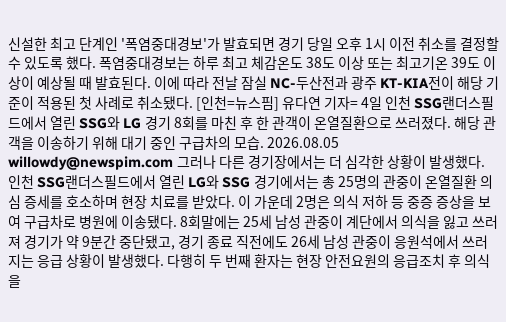신설한 최고 단계인 '폭염중대경보'가 발효되면 경기 당일 오후 1시 이전 취소를 결정할 수 있도록 했다. 폭염중대경보는 하루 최고 체감온도 38도 이상 또는 최고기온 39도 이상이 예상될 때 발효된다. 이에 따라 전날 잠실 NC-두산전과 광주 KT-KIA전이 해당 기준이 적용된 첫 사례로 취소됐다. [인천=뉴스핌] 유다연 기자= 4일 인천 SSG랜더스필드에서 열린 SSG와 LG 경기 8회를 마친 후 한 관객이 온열질환으로 쓰러졌다. 해당 관객을 이송하기 위해 대기 중인 구급차의 모습. 2026.08.05 willowdy@newspim.com 그러나 다른 경기장에서는 더 심각한 상황이 발생했다. 인천 SSG랜더스필드에서 열린 LG와 SSG 경기에서는 총 25명의 관중이 온열질환 의심 증세를 호소하며 현장 치료를 받았다. 이 가운데 2명은 의식 저하 등 중증 증상을 보여 구급차로 병원에 이송됐다. 8회말에는 25세 남성 관중이 계단에서 의식을 잃고 쓰러져 경기가 약 9분간 중단됐고, 경기 종료 직전에도 26세 남성 관중이 응원석에서 쓰러지는 응급 상황이 발생했다. 다행히 두 번째 환자는 현장 안전요원의 응급조치 후 의식을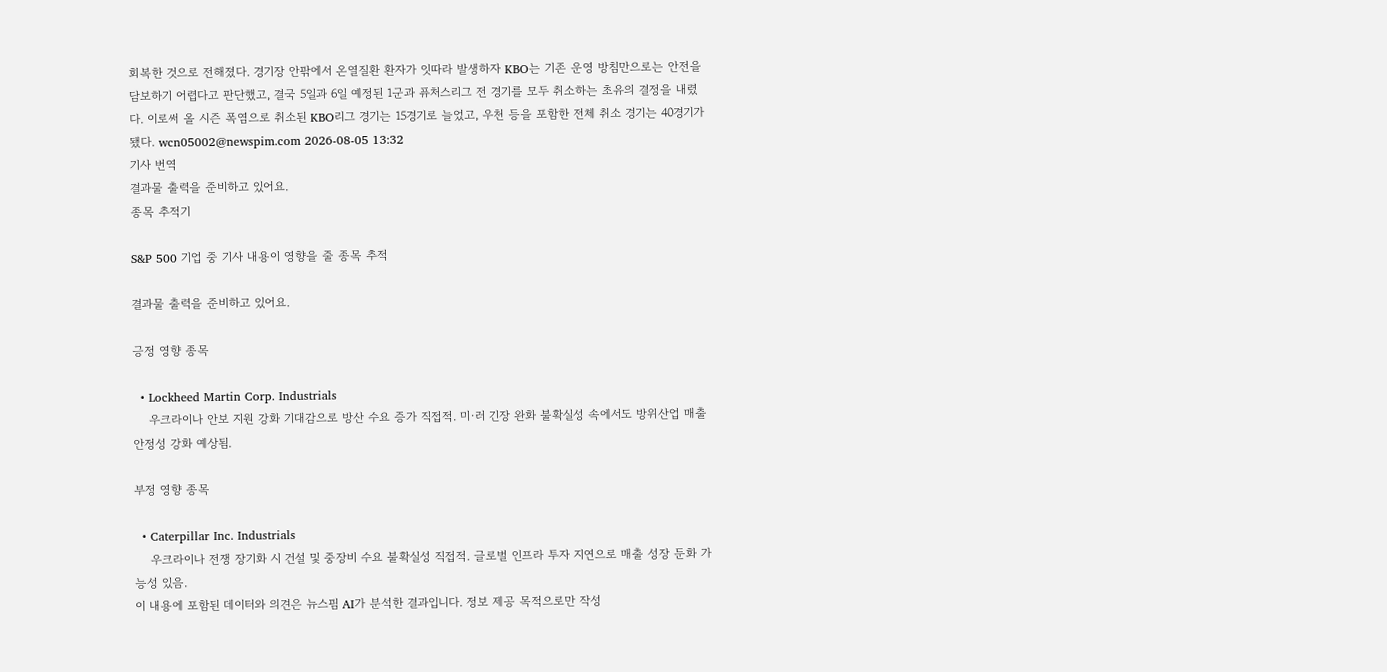회복한 것으로 전해졌다. 경기장 안팎에서 온열질환 환자가 잇따라 발생하자 KBO는 기존 운영 방침만으로는 안전을 담보하기 어렵다고 판단했고, 결국 5일과 6일 예정된 1군과 퓨처스리그 전 경기를 모두 취소하는 초유의 결정을 내렸다. 이로써 올 시즌 폭염으로 취소된 KBO리그 경기는 15경기로 늘었고, 우천 등을 포함한 전체 취소 경기는 40경기가 됐다. wcn05002@newspim.com 2026-08-05 13:32
기사 번역
결과물 출력을 준비하고 있어요.
종목 추적기

S&P 500 기업 중 기사 내용이 영향을 줄 종목 추적

결과물 출력을 준비하고 있어요.

긍정 영향 종목

  • Lockheed Martin Corp. Industrials
    우크라이나 안보 지원 강화 기대감으로 방산 수요 증가 직접적. 미·러 긴장 완화 불확실성 속에서도 방위산업 매출 안정성 강화 예상됨.

부정 영향 종목

  • Caterpillar Inc. Industrials
    우크라이나 전쟁 장기화 시 건설 및 중장비 수요 불확실성 직접적. 글로벌 인프라 투자 지연으로 매출 성장 둔화 가능성 있음.
이 내용에 포함된 데이터와 의견은 뉴스핌 AI가 분석한 결과입니다. 정보 제공 목적으로만 작성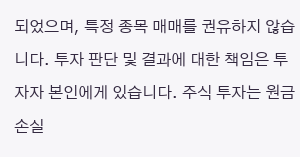되었으며, 특정 종목 매매를 권유하지 않습니다. 투자 판단 및 결과에 대한 책임은 투자자 본인에게 있습니다. 주식 투자는 원금 손실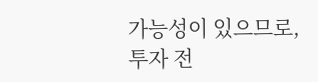가능성이 있으므로, 투자 전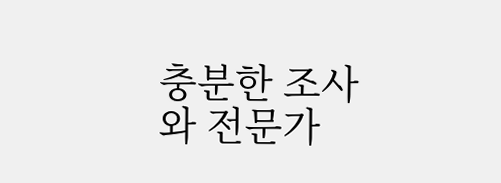충분한 조사와 전문가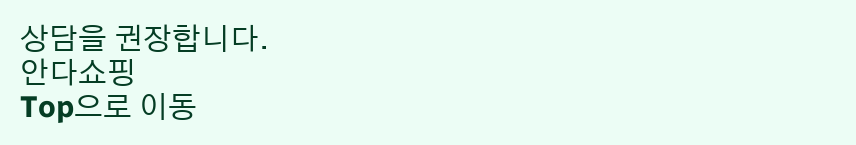상담을 권장합니다.
안다쇼핑
Top으로 이동